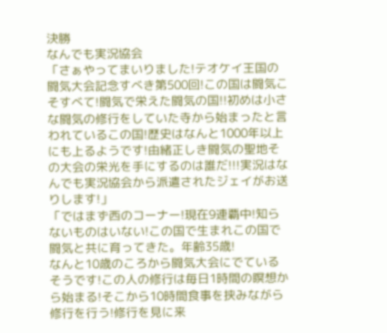決勝
なんでも実況協会
「さぁやってまいりました!テオケイ王国の闘気大会記念すべき第500回!この国は闘気こそすべて!闘気で栄えた闘気の国!!初めは小さな闘気の修行をしていた寺から始まったと言われているこの国!歴史はなんと1000年以上にも上るようです!由緒正しき闘気の聖地その大会の栄光を手にするのは誰だ!!!実況はなんでも実況協会から派遣されたジェイがお送りします!」
「ではまず西のコーナー!現在9連覇中!知らないものはいない!この国で生まれこの国で闘気と共に育ってきた。年齢35歳!
なんと10歳のころから闘気大会にでているそうです!この人の修行は毎日1時間の瞑想から始まる!そこから10時間食事を挟みながら修行を行う!修行を見に来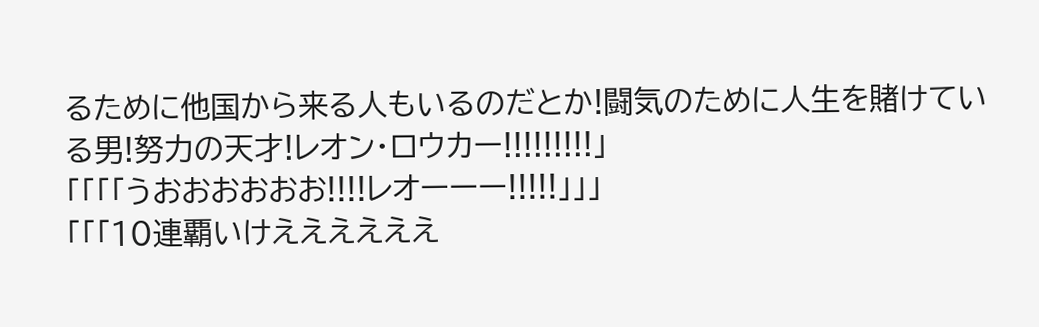るために他国から来る人もいるのだとか!闘気のために人生を賭けている男!努力の天才!レオン・ロウカー!!!!!!!!!」
「「「「うおおおおおお!!!!レオーーー!!!!!」」」
「「「10連覇いけええええええ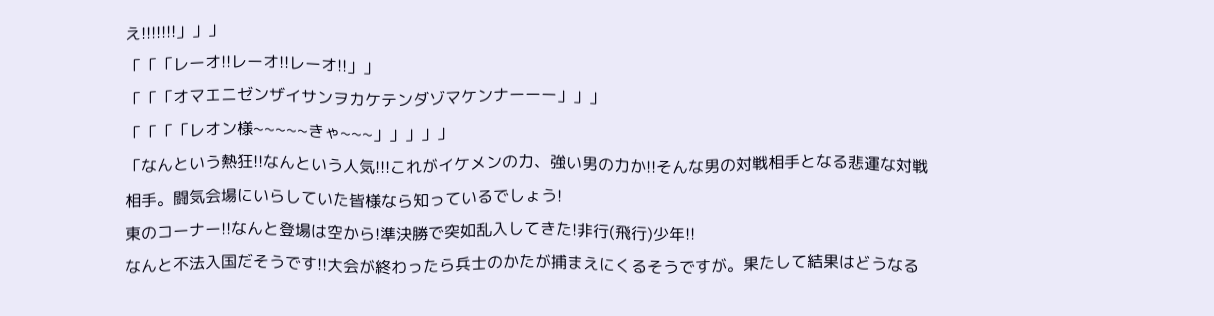え!!!!!!!」」」
「「「レーオ!!レーオ!!レーオ!!」」
「「「オマエニゼンザイサンヲカケテンダゾマケンナーーー」」」
「「「「レオン様~~~~~きゃ~~~」」」」」
「なんという熱狂!!なんという人気!!!これがイケメンの力、強い男の力か!!そんな男の対戦相手となる悲運な対戦相手。闘気会場にいらしていた皆様なら知っているでしょう!
東のコーナー!!なんと登場は空から!準決勝で突如乱入してきた!非行(飛行)少年!!
なんと不法入国だそうです!!大会が終わったら兵士のかたが捕まえにくるそうですが。果たして結果はどうなる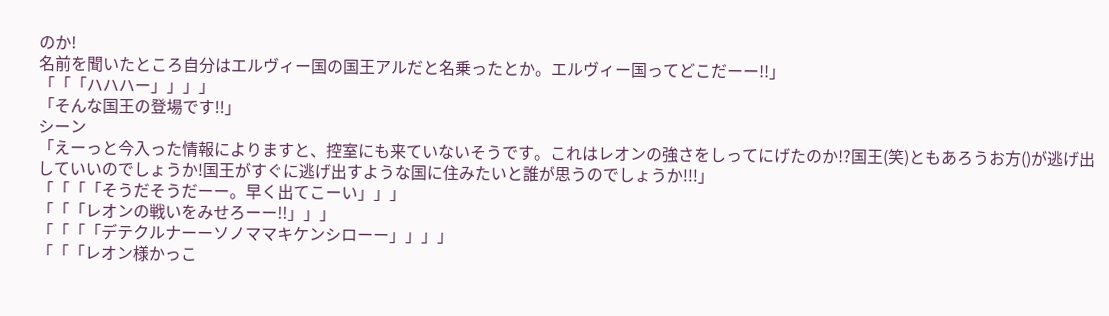のか!
名前を聞いたところ自分はエルヴィー国の国王アルだと名乗ったとか。エルヴィー国ってどこだーー!!」
「「「ハハハー」」」」
「そんな国王の登場です!!」
シーン
「えーっと今入った情報によりますと、控室にも来ていないそうです。これはレオンの強さをしってにげたのか!?国王(笑)ともあろうお方()が逃げ出していいのでしょうか!国王がすぐに逃げ出すような国に住みたいと誰が思うのでしょうか!!!」
「「「「そうだそうだーー。早く出てこーい」」」
「「「レオンの戦いをみせろーー!!」」」
「「「「デテクルナーーソノママキケンシローー」」」」
「「「レオン様かっこ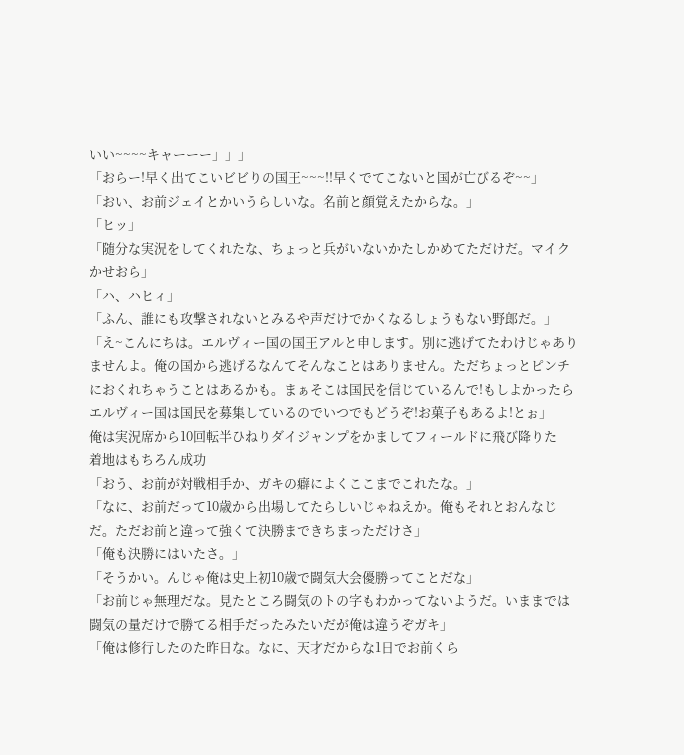いい~~~~キャーーー」」」
「おらー!早く出てこいビビりの国王~~~!!早くでてこないと国が亡びるぞ~~」
「おい、お前ジェイとかいうらしいな。名前と顔覚えたからな。」
「ヒッ」
「随分な実況をしてくれたな、ちょっと兵がいないかたしかめてただけだ。マイクかせおら」
「ハ、ハヒィ」
「ふん、誰にも攻撃されないとみるや声だけでかくなるしょうもない野郎だ。」
「え~こんにちは。エルヴィー国の国王アルと申します。別に逃げてたわけじゃありませんよ。俺の国から逃げるなんてそんなことはありません。ただちょっとピンチにおくれちゃうことはあるかも。まぁそこは国民を信じているんで!もしよかったらエルヴィー国は国民を募集しているのでいつでもどうぞ!お菓子もあるよ!とぉ」
俺は実況席から10回転半ひねりダイジャンプをかましてフィールドに飛び降りた
着地はもちろん成功
「おう、お前が対戦相手か、ガキの癖によくここまでこれたな。」
「なに、お前だって10歳から出場してたらしいじゃねえか。俺もそれとおんなじだ。ただお前と違って強くて決勝まできちまっただけさ」
「俺も決勝にはいたさ。」
「そうかい。んじゃ俺は史上初10歳で闘気大会優勝ってことだな」
「お前じゃ無理だな。見たところ闘気のトの字もわかってないようだ。いままでは闘気の量だけで勝てる相手だったみたいだが俺は違うぞガキ」
「俺は修行したのた昨日な。なに、天才だからな1日でお前くら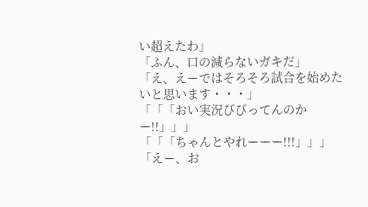い超えたわ」
「ふん、口の減らないガキだ」
「え、えーではそろそろ試合を始めたいと思います・・・」
「「「おい実況びびってんのかー!!」」」
「「「ちゃんとやれーーー!!!」」」
「えー、お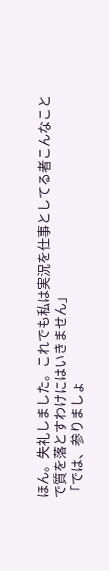ほん。失礼しました。これでも私は実況を仕事としてる者こんなことで質を落とすわけにはいきません」
「では、参りましょ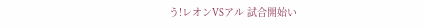う!レオンVSアル 試合開始い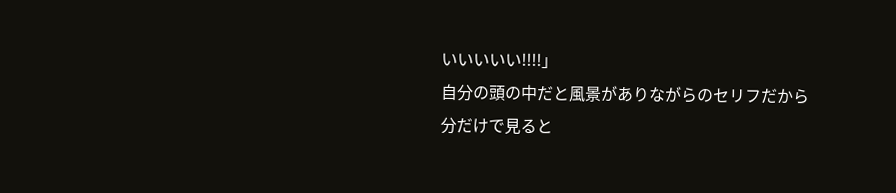いいいいい!!!!」
自分の頭の中だと風景がありながらのセリフだから
分だけで見ると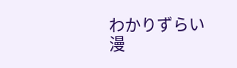わかりずらい
漫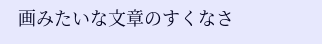画みたいな文章のすくなさ